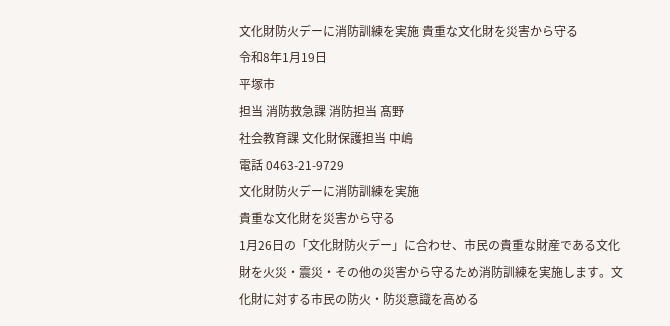文化財防火デーに消防訓練を実施 貴重な文化財を災害から守る
令和8年1月19日
平塚市
担当 消防救急課 消防担当 髙野
社会教育課 文化財保護担当 中嶋
電話 0463-21-9729
文化財防火デーに消防訓練を実施
貴重な文化財を災害から守る
1月26日の「文化財防火デー」に合わせ、市民の貴重な財産である文化財を火災・震災・その他の災害から守るため消防訓練を実施します。文化財に対する市民の防火・防災意識を高める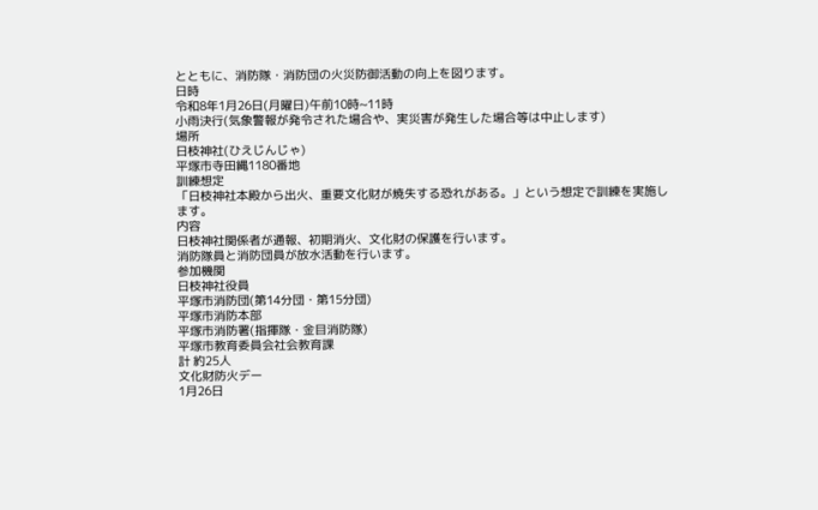とともに、消防隊・消防団の火災防御活動の向上を図ります。
日時
令和8年1月26日(月曜日)午前10時~11時
小雨決行(気象警報が発令された場合や、実災害が発生した場合等は中止します)
場所
日枝神社(ひえじんじゃ)
平塚市寺田縄1180番地
訓練想定
「日枝神社本殿から出火、重要文化財が焼失する恐れがある。」という想定で訓練を実施します。
内容
日枝神社関係者が通報、初期消火、文化財の保護を行います。
消防隊員と消防団員が放水活動を行います。
参加機関
日枝神社役員
平塚市消防団(第14分団・第15分団)
平塚市消防本部
平塚市消防署(指揮隊・金目消防隊)
平塚市教育委員会社会教育課
計 約25人
文化財防火デー
1月26日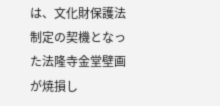は、文化財保護法制定の契機となった法隆寺金堂壁画が焼損し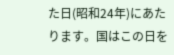た日(昭和24年)にあたります。国はこの日を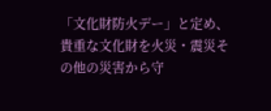「文化財防火デー」と定め、貴重な文化財を火災・震災その他の災害から守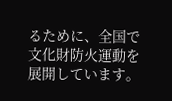るために、全国で文化財防火運動を展開しています。